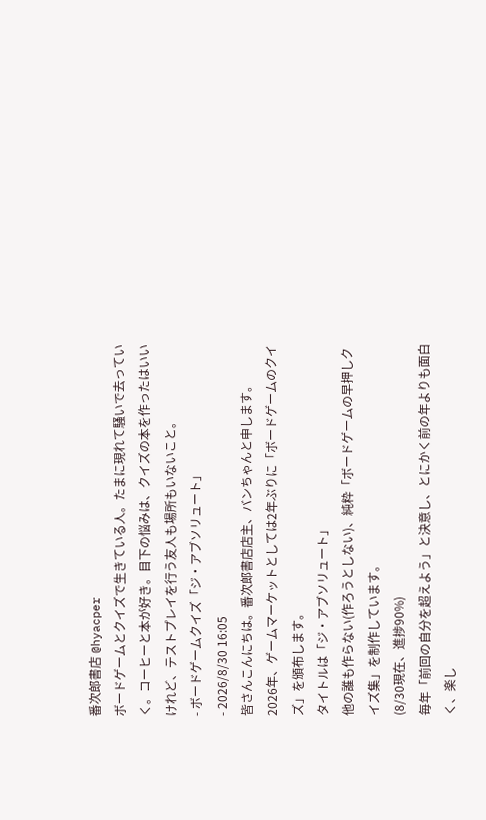番次郎書店 @hyacper
ボードゲームとクイズで生きている人。たまに現れて騒いで去っていく。コーヒーと本が好き。目下の悩みは、クイズの本を作ったはいいけれど、テストプレイを行う友人も場所もいないこと。
- ボードゲームクイズ「ジ・アブソリュート」
- 2026/8/30 16:05
皆さんこんにちは。番次郎書店店主、バンちゃんと申します。
2026年、ゲームマーケットとしては2年ぶりに「ボードゲームのクイズ」を頒布します。
タイトルは「ジ・アブソリュート」
他の誰も作らない(作ろうとしない)、純粋「ボードゲームの早押しクイズ集」を制作しています。
(8/30現在、進捗90%)
毎年「前回の自分を超えよう」と決意し、とにかく前の年よりも面白く、楽し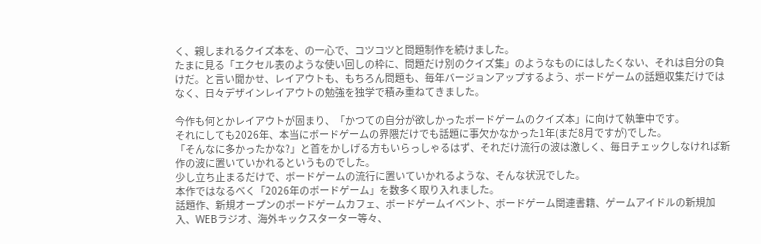く、親しまれるクイズ本を、の一心で、コツコツと問題制作を続けました。
たまに見る「エクセル表のような使い回しの枠に、問題だけ別のクイズ集」のようなものにはしたくない、それは自分の負けだ。と言い聞かせ、レイアウトも、もちろん問題も、毎年バージョンアップするよう、ボードゲームの話題収集だけではなく、日々デザインレイアウトの勉強を独学で積み重ねてきました。

今作も何とかレイアウトが固まり、「かつての自分が欲しかったボードゲームのクイズ本」に向けて執筆中です。
それにしても2026年、本当にボードゲームの界隈だけでも話題に事欠かなかった1年(まだ8月ですが)でした。
「そんなに多かったかな?」と首をかしげる方もいらっしゃるはず、それだけ流行の波は激しく、毎日チェックしなければ新作の波に置いていかれるというものでした。
少し立ち止まるだけで、ボードゲームの流行に置いていかれるような、そんな状況でした。
本作ではなるべく「2026年のボードゲーム」を数多く取り入れました。
話題作、新規オープンのボードゲームカフェ、ボードゲームイベント、ボードゲーム関連書籍、ゲームアイドルの新規加入、WEBラジオ、海外キックスターター等々、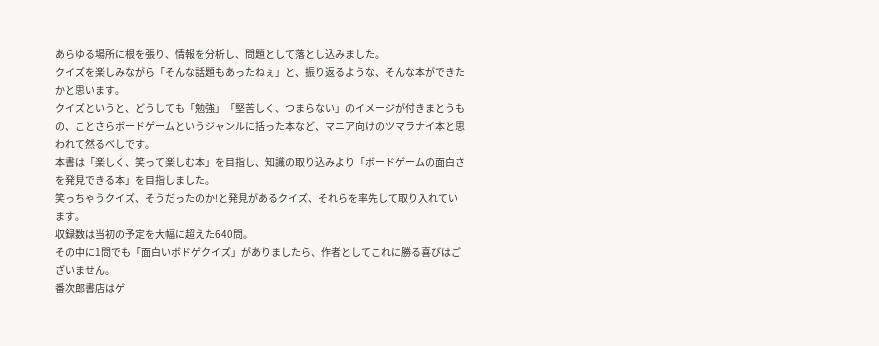あらゆる場所に根を張り、情報を分析し、問題として落とし込みました。
クイズを楽しみながら「そんな話題もあったねぇ」と、振り返るような、そんな本ができたかと思います。
クイズというと、どうしても「勉強」「堅苦しく、つまらない」のイメージが付きまとうもの、ことさらボードゲームというジャンルに括った本など、マニア向けのツマラナイ本と思われて然るべしです。
本書は「楽しく、笑って楽しむ本」を目指し、知識の取り込みより「ボードゲームの面白さを発見できる本」を目指しました。
笑っちゃうクイズ、そうだったのか!と発見があるクイズ、それらを率先して取り入れています。
収録数は当初の予定を大幅に超えた640問。
その中に1問でも「面白いボドゲクイズ」がありましたら、作者としてこれに勝る喜びはございません。
番次郎書店はゲ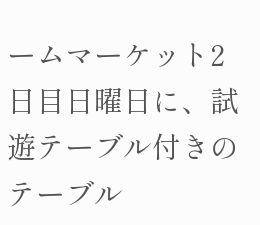ームマーケット2日目日曜日に、試遊テーブル付きのテーブル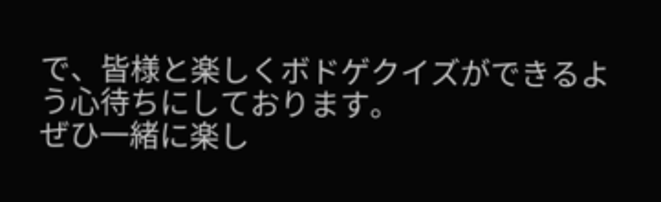で、皆様と楽しくボドゲクイズができるよう心待ちにしております。
ぜひ一緒に楽し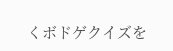くボドゲクイズを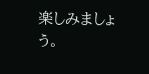楽しみましょう。